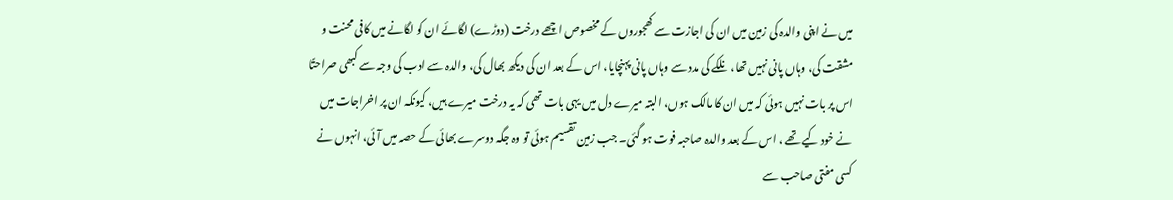میں نے اپنی والدہ کی زمین میں ان کی اجازت سے کھجوروں کے مخصوص اچھے درخت (دوڑے) لگائے ان کو لگانے میں کافی محنت و مشقت کی، وہاں پانی نہیں تھا، نلکے کی مدد سے وہاں پانی پہنچایا، اس کے بعد ان کی دیکھ بھال کی، والدہ سے ادب کی وجہ سے کبھی صراحتًا اس پر بات نہیں ہوئی کہ میں ان کا مالک ہوں، البتہ میرے دل میں یہی بات تھی کہ یہ درخت میرے ہیں، کیونکہ ان پر اخراجات میں نے خود کیے تھے ، اس کے بعد والدہ صاحبہ فوت ہو گئی۔ جب زمین تقسیم ہوئی تو وہ جگہ دوسرے بھائی کے حصہ میں آئی، انہوں نے کسی مفتی صاحب سے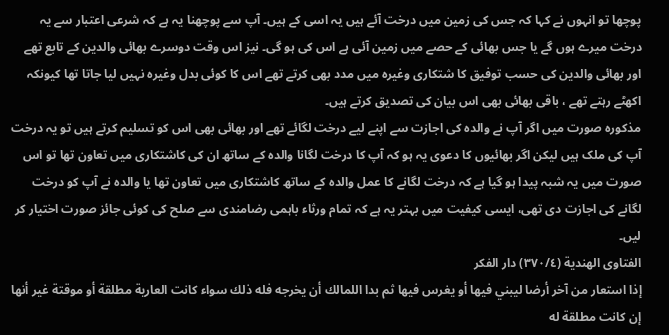پوچھا تو انہوں نے کہا کہ جس کی زمین میں درخت آئے ہیں یہ اسی کے ہیں۔ آپ سے پوچھنا یہ ہے کہ شرعی اعتبار سے یہ درخت میرے ہوں گے یا جس بھائی کے حصے میں زمین آئی ہے اس کی ہو گی۔ نیز اس وقت دوسرے بھائی والدین کے تابع تھے اور بھائی والدین کی حسب توفیق کا شتکاری وغیرہ میں مدد بھی کرتے تھے اس کا کوئی بدل وغیرہ نہیں لیا جاتا تھا کیونکہ اکھٹے رہتے تھے ، باقی بھائی بھی اس بیان کی تصدیق کرتے ہیں۔
مذکورہ صورت میں اگر آپ نے والدہ کی اجازت سے اپنے لیے درخت لگائے تھے اور بھائی بھی اس کو تسلیم کرتے ہیں تو یہ درخت آپ کی ملک ہیں لیکن اگر بھائیوں کا دعوی یہ ہو کہ آپ کا درخت لگانا والدہ کے ساتھ ان کی کاشتکاری میں تعاون تھا تو اس صورت میں یہ شبہ پیدا ہو گیا ہے کہ درخت لگانے کا عمل والدہ کے ساتھ کاشتکاری میں تعاون تھا یا والدہ نے آپ کو درخت لگانے کی اجازت دی تھی، ایسی کیفیت میں بہتر یہ ہے کہ تمام ورثاء باہمی رضامندی سے صلح کی کوئی جائز صورت اختیار کر لیں۔
الفتاوى الهندية (٣٧٠/٤) دار الفكر
إذا استعار من آخر أرضا ليبني فيها أو يغرس فيها ثم بدا اللمالك أن يخرجه فله ذلك سواء كانت العارية مطلقة أو موقتة غير أنها إن كانت مطلقة له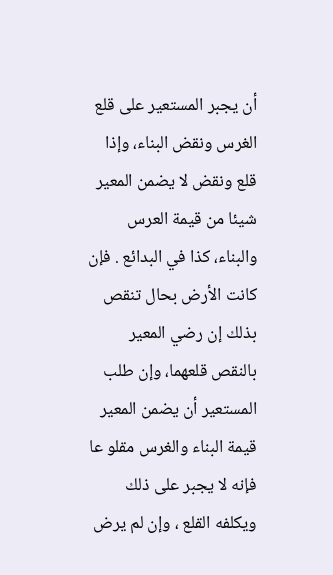أن يجبر المستعير على قلع الغرس ونقض البناء، وإذا قلع ونقض لا يضمن المعير شيئا من قيمة العرس والبناء، كذا في البدائع . فإن كانت الأرض بحال تنقص بذلك إن رضي المعير بالنقص قلعهما، وإن طلب المستعير أن يضمن المعير قيمة البناء والغرس مقلو عا فإنه لا يجبر على ذلك ويكلفه القلع ، وإن لم يرض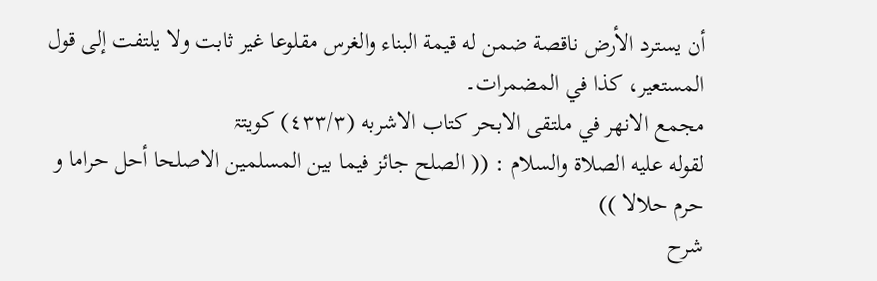أن يسترد الأرض ناقصة ضمن له قيمة البناء والغرس مقلوعا غير ثابت ولا يلتفت إلى قول المستعير، كذا في المضمرات۔
مجمع الانهر في ملتقى الابحر كتاب الاشربه (٤٣٣/٣) كویتۃ
لقوله عليه الصلاة والسلام : (( الصلح جائز فيما بين المسلمين الاصلحا أحل حراما و حرم حلالا ))
شرح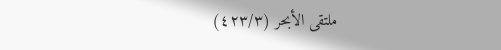ملتقى الأبحر (٤٢٣/٣)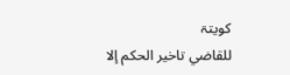كویتۃ
للقاضي تاخير الحكم إلا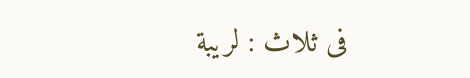فى ثلاث : لريبة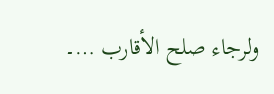ولرجاء صلح الأقارب …۔